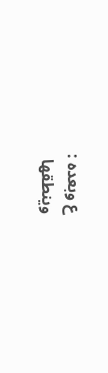ع وبعده :
وينطقها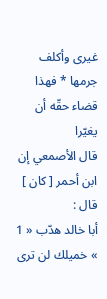غيرى وأكلف جرمها * فهذا قضاء حقّه أن يغيّرا
قال الأصمعي إن ابن أحمر [ كان ] قال :
أبا خالد هدّب « 1 » خميلك لن ترى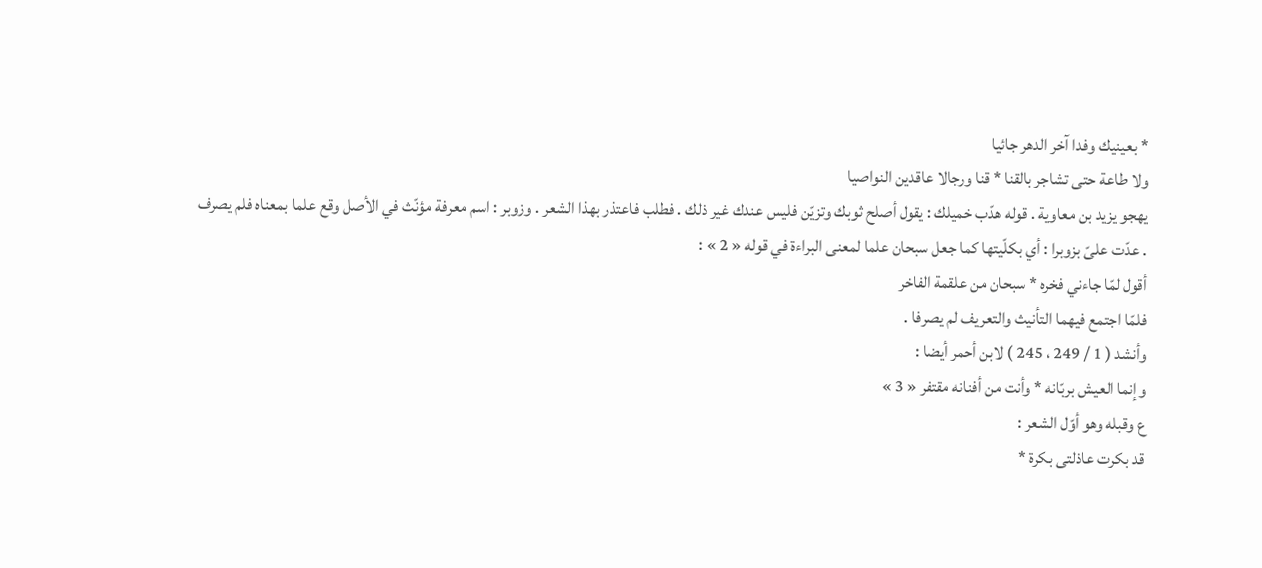* بعينيك وفدا آخر الدهر جائيا
ولا طاعة حتى تشاجر بالقنا * قنا ورجالا عاقدين النواصيا
يهجو يزيد بن معاوية . قوله هدّب خميلك : يقول أصلح ثوبك وتزيّن فليس عندك غير ذلك . فطلب فاعتذر بهذا الشعر . وزوبر : اسم معرفة مؤنّث في الأصل وقع علما بمعناه فلم يصرف . عدّت علىّ بزوبرا : أي بكلّيتها كما جعل سبحان علما لمعنى البراءة في قوله « 2 » :
أقول لمّا جاءني فخره * سبحان من علقمة الفاخر
فلمّا اجتمع فيهما التأنيث والتعريف لم يصرفا .
وأنشد ( 1 / 249 ، 245 ) لابن أحمر أيضا :
وإنما العيش بربّانه * وأنت من أفنانه مقتفر « 3 »
ع وقبله وهو أوّل الشعر :
قد بكرت عاذلتى بكرة *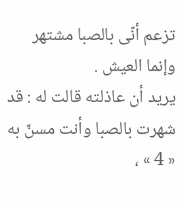تزعم أنّى بالصبا مشتهر
وإنما العيش .
يريد أن عاذلته قالت له : قد شهرت بالصبا وأنت مسنّ به « 4 » ،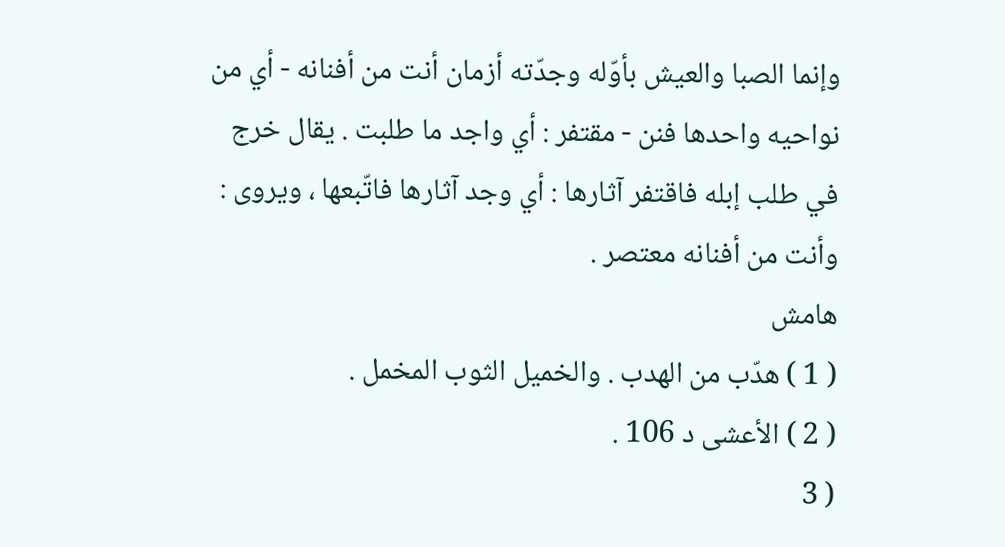وإنما الصبا والعيش بأوّله وجدّته أزمان أنت من أفنانه - أي من نواحيه واحدها فنن - مقتفر : أي واجد ما طلبت . يقال خرج في طلب إبله فاقتفر آثارها : أي وجد آثارها فاتّبعها ، ويروى :
وأنت من أفنانه معتصر .
هامش
( 1 ) هدّب من الهدب . والخميل الثوب المخمل .
( 2 ) الأعشى د 106 .
( 3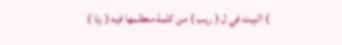) البيت في ل ( ريب ) من كلمة معظمها فيه ( رنا )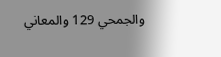والجمحي 129 والمعاني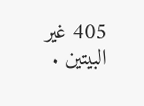405 غير البيتين .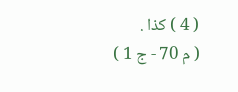( 4 ) كذا .
( م 70 - ج 1 )